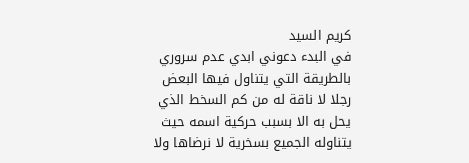كريم السيد
في البدء دعوني ابدي عدم سروري بالطريقة التي يتناول فيها البعض رجلا لا ناقة له من كم السخط الذي يحل به الا بسبب حركية اسمه حيث يتناوله الجميع بسخرية لا نرضاها ولا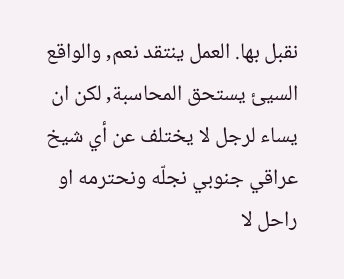نقبل بها. العمل ينتقد نعم, والواقع السيئ يستحق المحاسبة, لكن ان يساء لرجل لا يختلف عن أي شيخ عراقي جنوبي نجلّه ونحترمه او راحل لا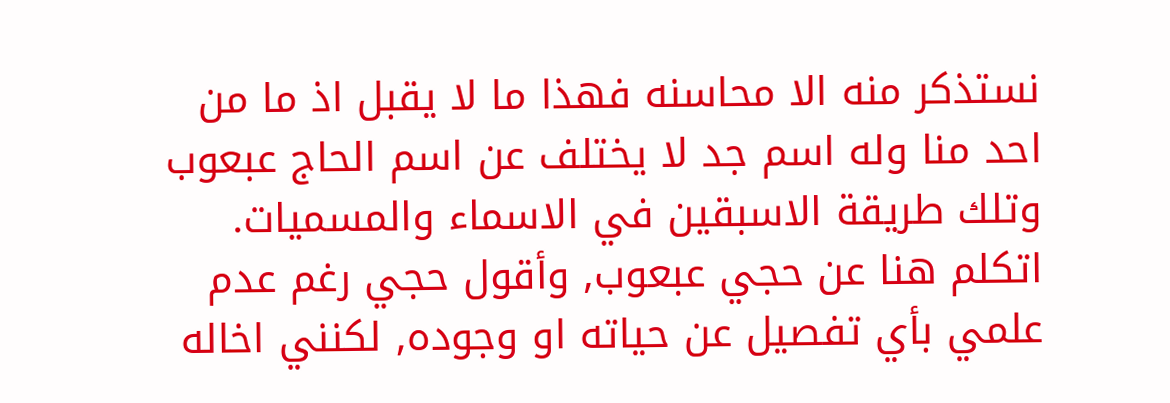نستذكر منه الا محاسنه فهذا ما لا يقبل اذ ما من احد منا وله اسم جد لا يختلف عن اسم الحاج عبعوب وتلك طريقة الاسبقين في الاسماء والمسميات.
اتكلم هنا عن حجي عبعوب, وأقول حجي رغم عدم علمي بأي تفصيل عن حياته او وجوده, لكنني اخاله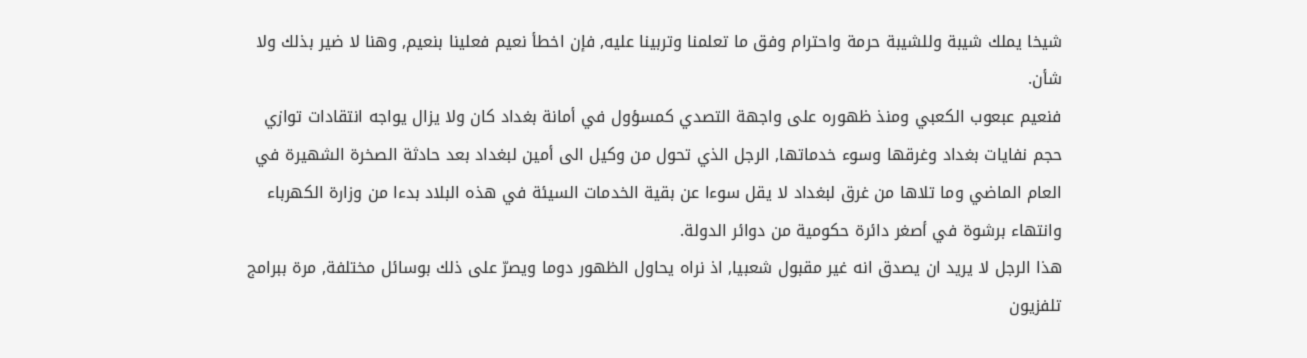شيخا يملك شيبة وللشيبة حرمة واحترام وفق ما تعلمنا وتربينا عليه, فإن اخطأ نعيم فعلينا بنعيم, وهنا لا ضير بذلك ولا شأن.
فنعيم عبعوب الكعبي ومنذ ظهوره على واجهة التصدي كمسؤول في أمانة بغداد كان ولا يزال يواجه انتقادات توازي حجم نفايات بغداد وغرقها وسوء خدماتها, الرجل الذي تحول من وكيل الى أمين لبغداد بعد حادثة الصخرة الشهيرة في العام الماضي وما تلاها من غرق لبغداد لا يقل سوءا عن بقية الخدمات السيئة في هذه البلاد بدءا من وزارة الكهرباء وانتهاء برشوة في أصغر دائرة حكومية من دوائر الدولة.
هذا الرجل لا يريد ان يصدق انه غير مقبول شعبيا, اذ نراه يحاول الظهور دوما ويصرّ على ذلك بوسائل مختلفة, مرة ببرامج تلفزيون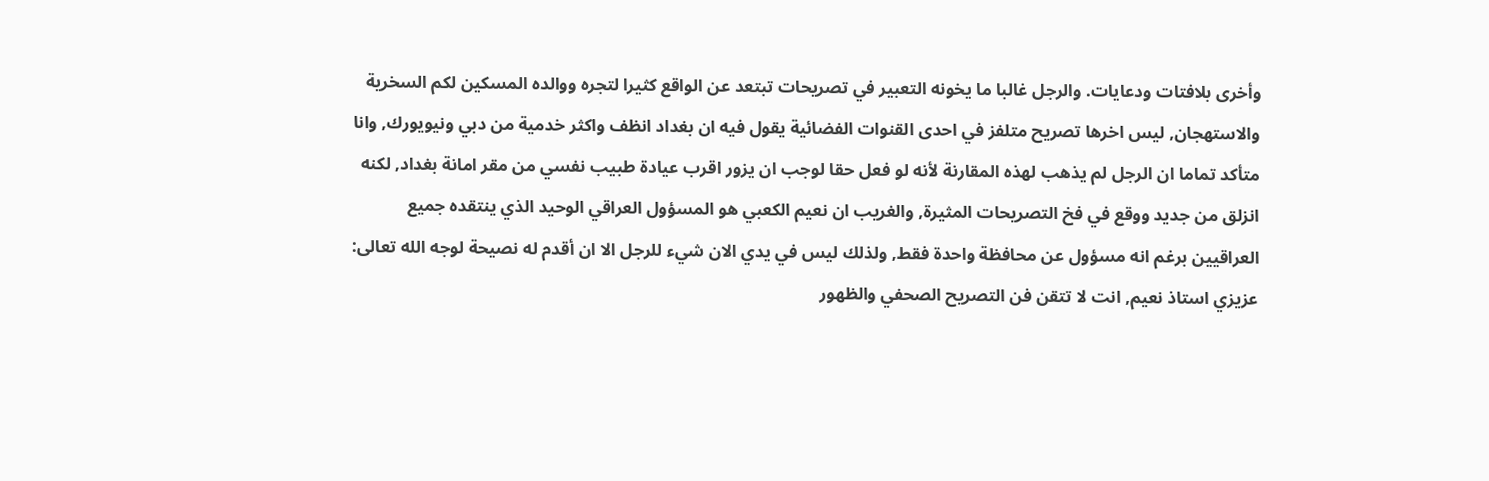وأخرى بلافتات ودعايات. والرجل غالبا ما يخونه التعبير في تصريحات تبتعد عن الواقع كثيرا لتجره ووالده المسكين لكم السخرية والاستهجان, ليس اخرها تصريح متلفز في احدى القنوات الفضائية يقول فيه ان بغداد انظف واكثر خدمية من دبي ونيويورك, وانا متأكد تماما ان الرجل لم يذهب لهذه المقارنة لأنه لو فعل حقا لوجب ان يزور اقرب عيادة طبيب نفسي من مقر امانة بغداد, لكنه انزلق من جديد ووقع في فخ التصريحات المثيرة, والغريب ان نعيم الكعبي هو المسؤول العراقي الوحيد الذي ينتقده جميع العراقيين برغم انه مسؤول عن محافظة واحدة فقط, ولذلك ليس في يدي الان شيء للرجل الا ان أقدم له نصيحة لوجه الله تعالى: عزيزي استاذ نعيم, انت لا تتقن فن التصريح الصحفي والظهور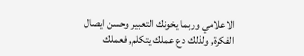الاعلامي وربما يخونك التعبير وحسن ايصال الفكرة, ولذلك دع عملك يتكلم, فعملك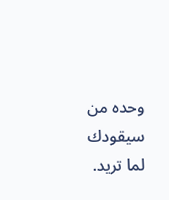وحده من سيقودك لما تريد.